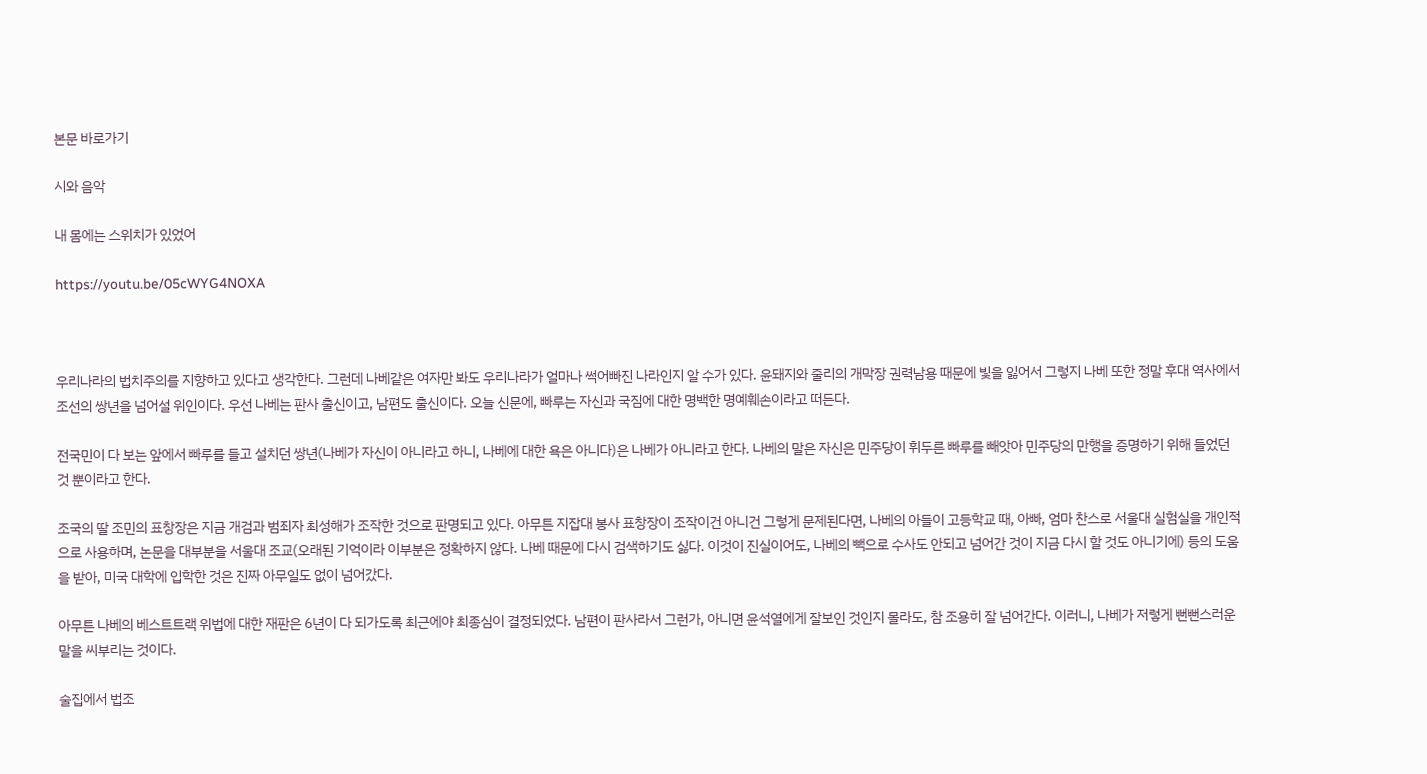본문 바로가기

시와 음악

내 몸에는 스위치가 있었어

https://youtu.be/05cWYG4NOXA



우리나라의 법치주의를 지향하고 있다고 생각한다. 그런데 나베같은 여자만 봐도 우리나라가 얼마나 썩어빠진 나라인지 알 수가 있다. 윤돼지와 줄리의 개막장 권력남용 때문에 빛을 잃어서 그렇지 나베 또한 정말 후대 역사에서 조선의 쌍년을 넘어설 위인이다. 우선 나베는 판사 출신이고, 남편도 출신이다. 오늘 신문에, 빠루는 자신과 국짐에 대한 명백한 명예훼손이라고 떠든다.

전국민이 다 보는 앞에서 빠루를 들고 설치던 쌍년(나베가 자신이 아니라고 하니, 나베에 대한 욕은 아니다)은 나베가 아니라고 한다. 나베의 말은 자신은 민주당이 휘두른 빠루를 빼앗아 민주당의 만행을 증명하기 위해 들었던 것 뿐이라고 한다.

조국의 딸 조민의 표창장은 지금 개검과 범죄자 최성해가 조작한 것으로 판명되고 있다. 아무튼 지잡대 봉사 표창장이 조작이건 아니건 그렇게 문제된다면, 나베의 아들이 고등학교 때, 아빠, 엄마 찬스로 서울대 실험실을 개인적으로 사용하며, 논문을 대부분을 서울대 조교(오래된 기억이라 이부분은 정확하지 않다. 나베 때문에 다시 검색하기도 싫다. 이것이 진실이어도, 나베의 빽으로 수사도 안되고 넘어간 것이 지금 다시 할 것도 아니기에) 등의 도움을 받아, 미국 대학에 입학한 것은 진짜 아무일도 없이 넘어갔다.

아무튼 나베의 베스트트랙 위법에 대한 재판은 6년이 다 되가도록 최근에야 최종심이 결정되었다. 남편이 판사라서 그런가, 아니면 윤석열에게 잘보인 것인지 몰라도, 참 조용히 잘 넘어간다. 이러니, 나베가 저렇게 뻔뻔스러운 말을 씨부리는 것이다.

술집에서 법조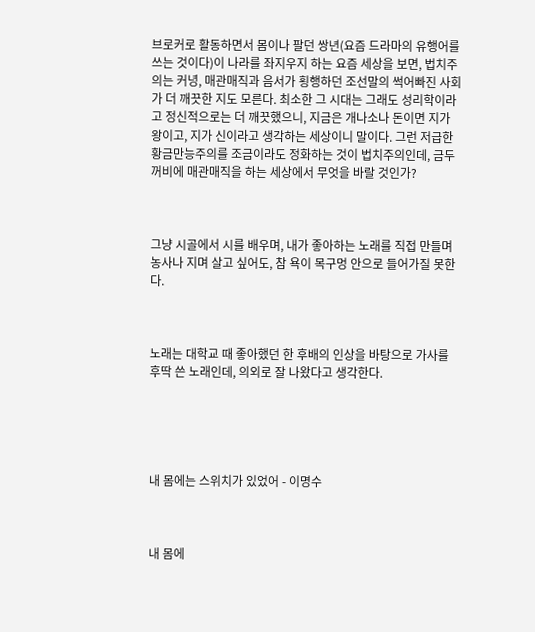브로커로 활동하면서 몸이나 팔던 쌍년(요즘 드라마의 유행어를 쓰는 것이다)이 나라를 좌지우지 하는 요즘 세상을 보면, 법치주의는 커녕, 매관매직과 음서가 횡행하던 조선말의 썩어빠진 사회가 더 깨끗한 지도 모른다. 최소한 그 시대는 그래도 성리학이라고 정신적으로는 더 깨끗했으니, 지금은 개나소나 돈이면 지가 왕이고, 지가 신이라고 생각하는 세상이니 말이다. 그런 저급한 황금만능주의를 조금이라도 정화하는 것이 법치주의인데, 금두꺼비에 매관매직을 하는 세상에서 무엇을 바랄 것인가?



그냥 시골에서 시를 배우며, 내가 좋아하는 노래를 직접 만들며 농사나 지며 살고 싶어도, 참 욕이 목구멍 안으로 들어가질 못한다.



노래는 대학교 때 좋아했던 한 후배의 인상을 바탕으로 가사를 후딱 쓴 노래인데, 의외로 잘 나왔다고 생각한다.





내 몸에는 스위치가 있었어 - 이명수



내 몸에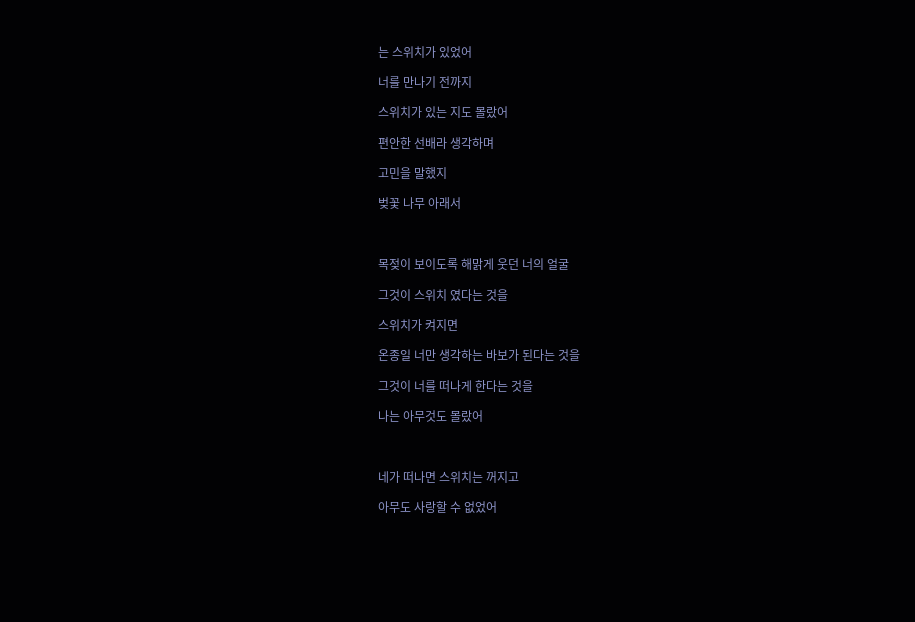는 스위치가 있었어

너를 만나기 전까지

스위치가 있는 지도 몰랐어

편안한 선배라 생각하며

고민을 말했지

벚꽃 나무 아래서



목젖이 보이도록 해맑게 웃던 너의 얼굴

그것이 스위치 였다는 것을

스위치가 켜지면

온종일 너만 생각하는 바보가 된다는 것을

그것이 너를 떠나게 한다는 것을

나는 아무것도 몰랐어



네가 떠나면 스위치는 꺼지고

아무도 사랑할 수 없었어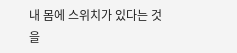내 몸에 스위치가 있다는 것을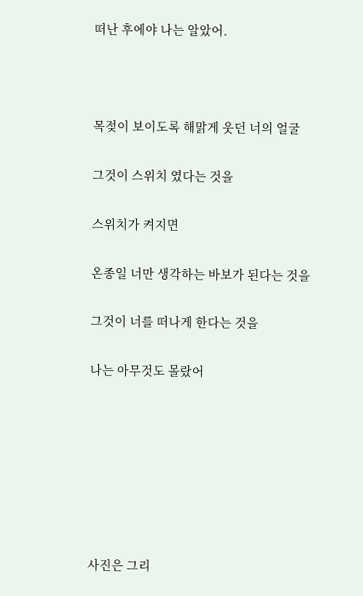떠난 후에야 나는 알았어.



목젖이 보이도록 해맑게 웃던 너의 얼굴

그것이 스위치 였다는 것을

스위치가 켜지면

온종일 너만 생각하는 바보가 된다는 것을

그것이 너를 떠나게 한다는 것을

나는 아무것도 몰랐어







사진은 그리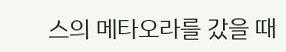스의 메타오라를 갔을 때